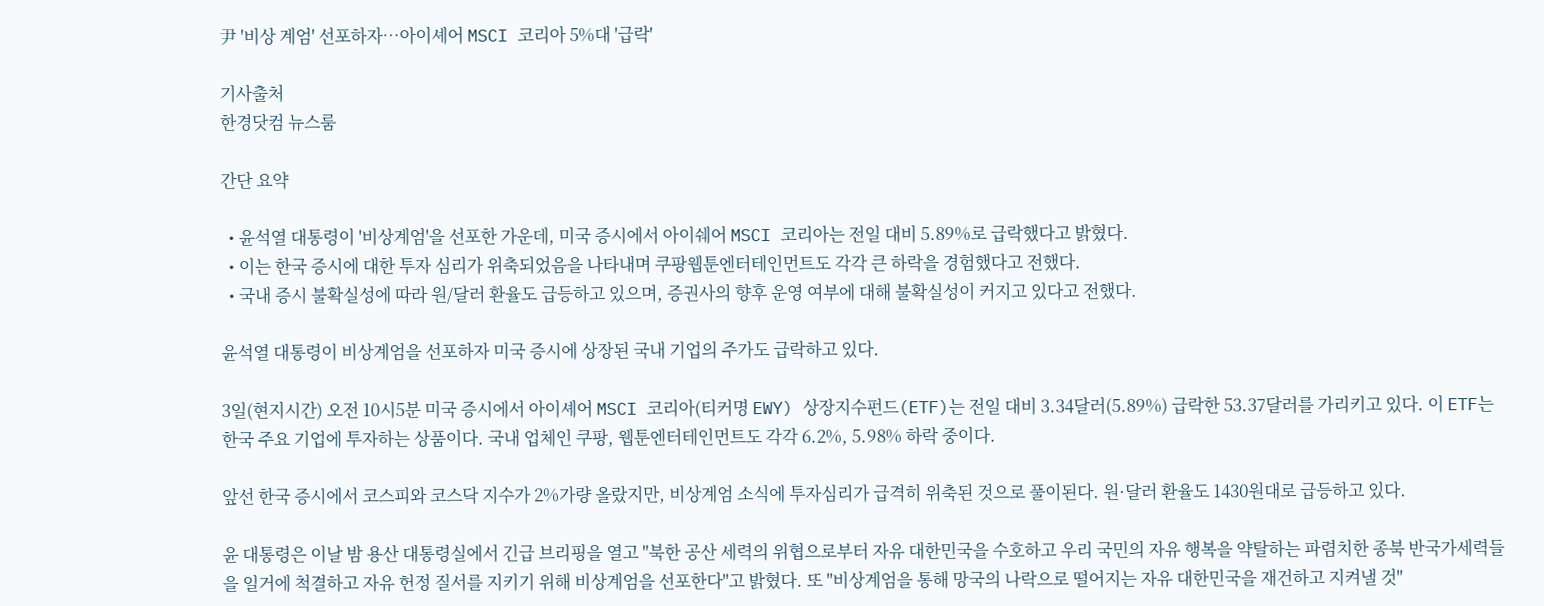尹 '비상 계엄' 선포하자…아이셰어 MSCI 코리아 5%대 '급락'

기사출처
한경닷컴 뉴스룸

간단 요약

  • 윤석열 대통령이 '비상계엄'을 선포한 가운데, 미국 증시에서 아이쉐어 MSCI 코리아는 전일 대비 5.89%로 급락했다고 밝혔다.
  • 이는 한국 증시에 대한 투자 심리가 위축되었음을 나타내며 쿠팡웹툰엔터테인먼트도 각각 큰 하락을 경험했다고 전했다.
  • 국내 증시 불확실성에 따라 원/달러 환율도 급등하고 있으며, 증권사의 향후 운영 여부에 대해 불확실성이 커지고 있다고 전했다.

윤석열 대통령이 비상계엄을 선포하자 미국 증시에 상장된 국내 기업의 주가도 급락하고 있다.

3일(현지시간) 오전 10시5분 미국 증시에서 아이셰어 MSCI 코리아(티커명 EWY) 상장지수펀드(ETF)는 전일 대비 3.34달러(5.89%) 급락한 53.37달러를 가리키고 있다. 이 ETF는 한국 주요 기업에 투자하는 상품이다. 국내 업체인 쿠팡, 웹툰엔터테인먼트도 각각 6.2%, 5.98% 하락 중이다.

앞선 한국 증시에서 코스피와 코스닥 지수가 2%가량 올랐지만, 비상계엄 소식에 투자심리가 급격히 위축된 것으로 풀이된다. 원·달러 환율도 1430원대로 급등하고 있다.

윤 대통령은 이날 밤 용산 대통령실에서 긴급 브리핑을 열고 "북한 공산 세력의 위협으로부터 자유 대한민국을 수호하고 우리 국민의 자유 행복을 약탈하는 파렴치한 종북 반국가세력들을 일거에 척결하고 자유 헌정 질서를 지키기 위해 비상계엄을 선포한다"고 밝혔다. 또 "비상계엄을 통해 망국의 나락으로 떨어지는 자유 대한민국을 재건하고 지켜낼 것"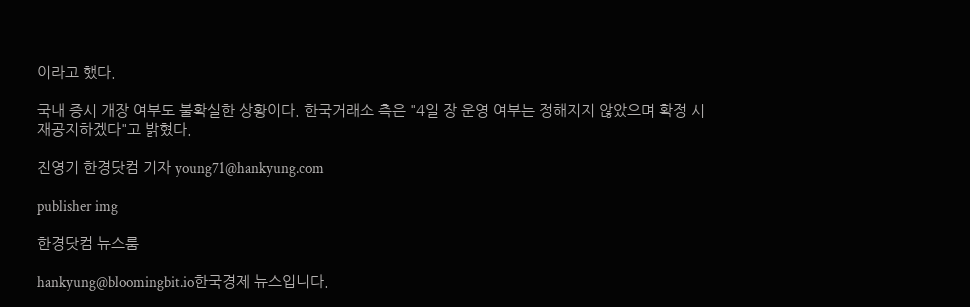이라고 했다.

국내 증시 개장 여부도 불확실한 상황이다. 한국거래소 측은 "4일 장 운영 여부는 정해지지 않았으며 확정 시 재공지하겠다"고 밝혔다.

진영기 한경닷컴 기자 young71@hankyung.com

publisher img

한경닷컴 뉴스룸

hankyung@bloomingbit.io한국경제 뉴스입니다.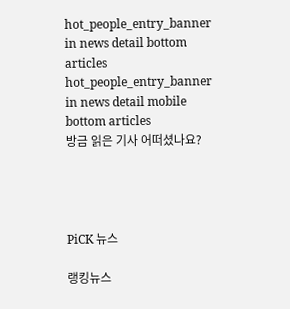hot_people_entry_banner in news detail bottom articles
hot_people_entry_banner in news detail mobile bottom articles
방금 읽은 기사 어떠셨나요?




PiCK 뉴스

랭킹뉴스